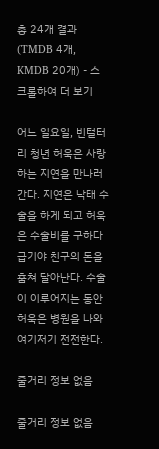총 24개 결과 (TMDB 4개, KMDB 20개) - 스크롤하여 더 보기

어느 일요일, 빈털터리 청년 허욱은 사랑하는 지연을 만나러 간다. 지연은 낙태 수술을 하게 되고 허욱은 수술비를 구하다 급기야 친구의 돈을 훔쳐 달아난다. 수술이 이루어지는 동안 허욱은 병원을 나와 여기저기 전전한다.

줄거리 정보 없음

줄거리 정보 없음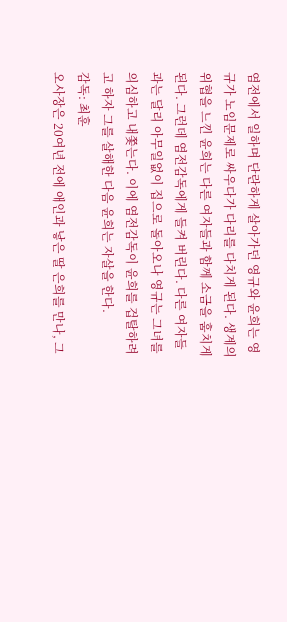염전에서 일하며 단란하게 살아가던 영규와 윤희는 영규가 노임문제로 싸우다가 다리를 다치게 된다. 생계의 위협을 느낀 윤희는 다른 여자들과 함께 소금을 훔치게 된다. 그런데 염전감독에게 들켜 버린다. 다른 여자들과는 달리 아무일없이 집으로 돌아오나 영규는 그녀를 의심하고 내쫓는다. 이에 염전감독이 윤희를 겁탈하려고 하자 그를 살해한 다음 윤희는 자살을 한다.
감독: 최훈
오사장은 20여년 전에 애인과 낳은 딸 은희를 만나, 그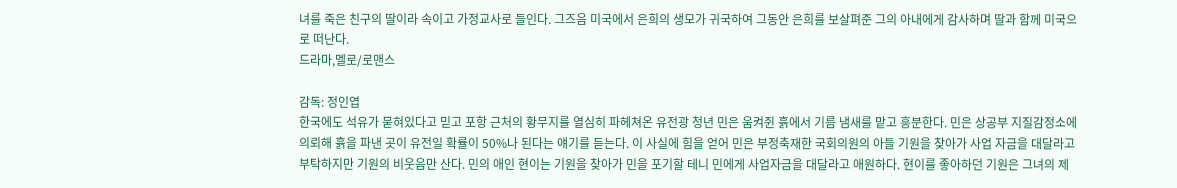녀를 죽은 친구의 딸이라 속이고 가정교사로 들인다. 그즈음 미국에서 은희의 생모가 귀국하여 그동안 은희를 보살펴준 그의 아내에게 감사하며 딸과 함께 미국으로 떠난다.
드라마,멜로/로맨스

감독: 정인엽
한국에도 석유가 묻혀있다고 믿고 포항 근처의 황무지를 열심히 파헤쳐온 유전광 청년 민은 움켜쥔 흙에서 기름 냄새를 맡고 흥분한다. 민은 상공부 지질감정소에 의뢰해 흙을 파낸 곳이 유전일 확률이 50%나 된다는 얘기를 듣는다. 이 사실에 힘을 얻어 민은 부정축재한 국회의원의 아들 기원을 찾아가 사업 자금을 대달라고 부탁하지만 기원의 비웃음만 산다. 민의 애인 현이는 기원을 찾아가 민을 포기할 테니 민에게 사업자금을 대달라고 애원하다. 현이를 좋아하던 기원은 그녀의 제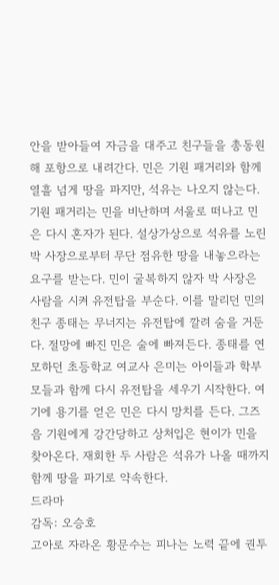안을 받아들여 자금을 대주고 친구들을 총동원해 포항으로 내려간다. 민은 기원 패거리와 함께 열흘 넘게 땅을 파지만, 석유는 나오지 않는다. 기원 패거리는 민을 비난하며 서울로 떠나고 민은 다시 혼자가 된다. 설상가상으로 석유를 노린 박 사장으로부터 무단 점유한 땅을 내놓으라는 요구를 받는다. 민이 굴복하지 않자 박 사장은 사람을 시켜 유전탑을 부순다. 이를 말리던 민의 친구 종태는 무너지는 유전탑에 깔려 숨을 거둔다. 절망에 빠진 민은 술에 빠져든다. 종태를 연모하던 초등학교 여교사 은미는 아이들과 학부모들과 함께 다시 유전탑을 세우기 시작한다. 여기에 용기를 얻은 민은 다시 망치를 든다. 그즈음 기원에게 강간당하고 상처입은 현이가 민을 찾아온다. 재회한 두 사람은 석유가 나올 때까지 함께 땅을 파기로 약속한다.
드라마
감독: 오승호
고아로 자라온 황문수는 피나는 노력 끝에 권투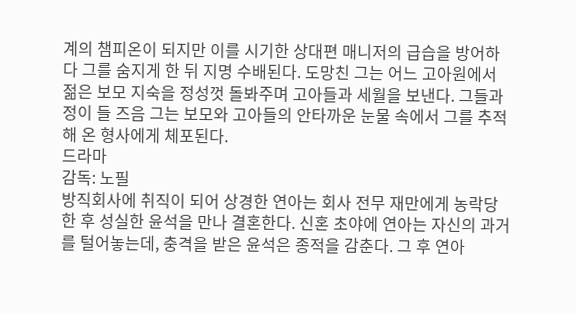계의 챔피온이 되지만 이를 시기한 상대편 매니저의 급습을 방어하다 그를 숨지게 한 뒤 지명 수배된다. 도망친 그는 어느 고아원에서 젊은 보모 지숙을 정성껏 돌봐주며 고아들과 세월을 보낸다. 그들과 정이 들 즈음 그는 보모와 고아들의 안타까운 눈물 속에서 그를 추적해 온 형사에게 체포된다.
드라마
감독: 노필
방직회사에 취직이 되어 상경한 연아는 회사 전무 재만에게 농락당한 후 성실한 윤석을 만나 결혼한다. 신혼 초야에 연아는 자신의 과거를 털어놓는데, 충격을 받은 윤석은 종적을 감춘다. 그 후 연아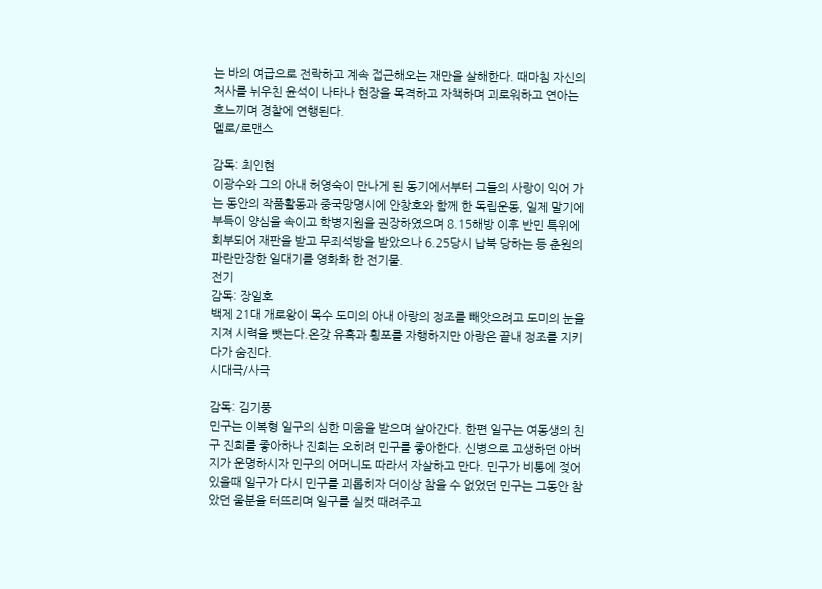는 바의 여급으로 전락하고 계속 접근해오는 재만을 살해한다. 때마침 자신의 처사를 뉘우친 윤석이 나타나 현장을 목격하고 자책하며 괴로워하고 연아는 흐느끼며 경찰에 연행된다.
멜로/로맨스

감독: 최인현
이광수와 그의 아내 허영숙이 만나게 된 동기에서부터 그들의 사랑이 익어 가는 동안의 작품활동과 중국망명시에 안창호와 함께 한 독립운동, 일제 말기에 부득이 양심을 속이고 학병지원을 권장하였으며 8.15해방 이후 반민 특위에 회부되어 재판을 받고 무죄석방을 받았으나 6.25당시 납북 당하는 등 춘원의 파란만장한 일대기를 영화화 한 전기물.
전기
감독: 장일호
백제 21대 개로왕이 목수 도미의 아내 아랑의 정조를 빼앗으려고 도미의 눈을 지져 시력을 뺏는다.온갖 유혹과 횡포를 자행하지만 아랑은 끝내 정조를 지키다가 숨진다.
시대극/사극

감독: 김기풍
민구는 이복형 일구의 심한 미움을 받으며 살아간다. 한편 일구는 여동생의 친구 진희를 좋아하나 진희는 오히려 민구를 좋아한다. 신병으로 고생하던 아버지가 운명하시자 민구의 어머니도 따라서 자살하고 만다. 민구가 비통에 젖어 있을때 일구가 다시 민구를 괴롭히자 더이상 참을 수 없었던 민구는 그동안 참았던 울분을 터뜨리며 일구를 실컷 때려주고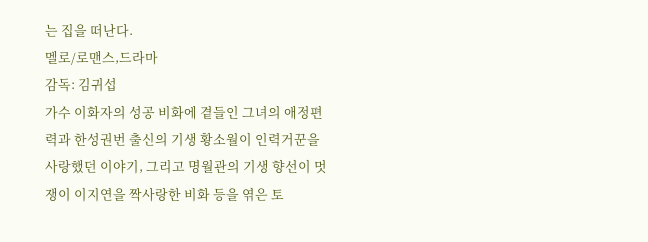는 집을 떠난다.
멜로/로맨스,드라마
감독: 김귀섭
가수 이화자의 성공 비화에 곁들인 그녀의 애정편력과 한성권번 출신의 기생 황소월이 인력거꾼을 사랑했던 이야기, 그리고 명월관의 기생 향선이 멋쟁이 이지연을 짝사랑한 비화 등을 엮은 토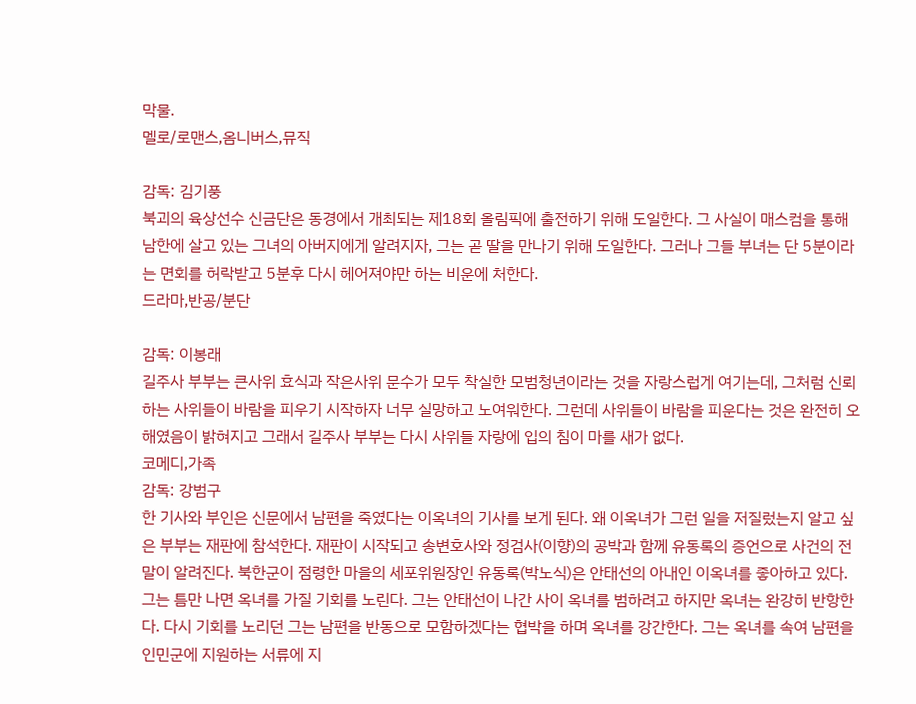막물.
멜로/로맨스,옴니버스,뮤직

감독: 김기풍
북괴의 육상선수 신금단은 동경에서 개최되는 제18회 올림픽에 출전하기 위해 도일한다. 그 사실이 매스컴을 통해 남한에 살고 있는 그녀의 아버지에게 알려지자, 그는 곧 딸을 만나기 위해 도일한다. 그러나 그들 부녀는 단 5분이라는 면회를 허락받고 5분후 다시 헤어져야만 하는 비운에 처한다.
드라마,반공/분단

감독: 이봉래
길주사 부부는 큰사위 효식과 작은사위 문수가 모두 착실한 모범청년이라는 것을 자랑스럽게 여기는데, 그처럼 신뢰하는 사위들이 바람을 피우기 시작하자 너무 실망하고 노여워한다. 그런데 사위들이 바람을 피운다는 것은 완전히 오해였음이 밝혀지고 그래서 길주사 부부는 다시 사위들 자랑에 입의 침이 마를 새가 없다.
코메디,가족
감독: 강범구
한 기사와 부인은 신문에서 남편을 죽였다는 이옥녀의 기사를 보게 된다. 왜 이옥녀가 그런 일을 저질렀는지 알고 싶은 부부는 재판에 참석한다. 재판이 시작되고 송변호사와 정검사(이향)의 공박과 함께 유동록의 증언으로 사건의 전말이 알려진다. 북한군이 점령한 마을의 세포위원장인 유동록(박노식)은 안태선의 아내인 이옥녀를 좋아하고 있다. 그는 틈만 나면 옥녀를 가질 기회를 노린다. 그는 안태선이 나간 사이 옥녀를 범하려고 하지만 옥녀는 완강히 반항한다. 다시 기회를 노리던 그는 남편을 반동으로 모함하겠다는 협박을 하며 옥녀를 강간한다. 그는 옥녀를 속여 남편을 인민군에 지원하는 서류에 지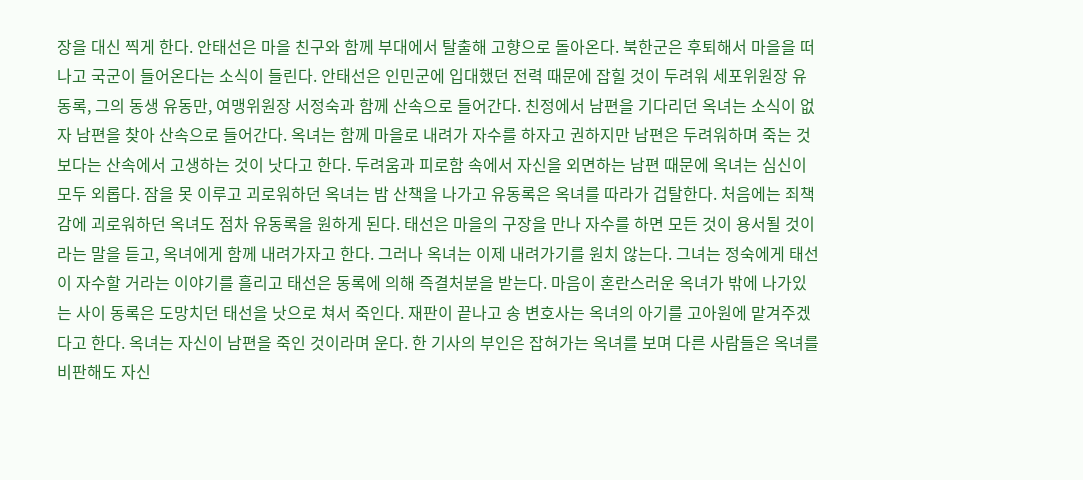장을 대신 찍게 한다. 안태선은 마을 친구와 함께 부대에서 탈출해 고향으로 돌아온다. 북한군은 후퇴해서 마을을 떠나고 국군이 들어온다는 소식이 들린다. 안태선은 인민군에 입대했던 전력 때문에 잡힐 것이 두려워 세포위원장 유동록, 그의 동생 유동만, 여맹위원장 서정숙과 함께 산속으로 들어간다. 친정에서 남편을 기다리던 옥녀는 소식이 없자 남편을 찾아 산속으로 들어간다. 옥녀는 함께 마을로 내려가 자수를 하자고 권하지만 남편은 두려워하며 죽는 것보다는 산속에서 고생하는 것이 낫다고 한다. 두려움과 피로함 속에서 자신을 외면하는 남편 때문에 옥녀는 심신이 모두 외롭다. 잠을 못 이루고 괴로워하던 옥녀는 밤 산책을 나가고 유동록은 옥녀를 따라가 겁탈한다. 처음에는 죄책감에 괴로워하던 옥녀도 점차 유동록을 원하게 된다. 태선은 마을의 구장을 만나 자수를 하면 모든 것이 용서될 것이라는 말을 듣고, 옥녀에게 함께 내려가자고 한다. 그러나 옥녀는 이제 내려가기를 원치 않는다. 그녀는 정숙에게 태선이 자수할 거라는 이야기를 흘리고 태선은 동록에 의해 즉결처분을 받는다. 마음이 혼란스러운 옥녀가 밖에 나가있는 사이 동록은 도망치던 태선을 낫으로 쳐서 죽인다. 재판이 끝나고 송 변호사는 옥녀의 아기를 고아원에 맡겨주겠다고 한다. 옥녀는 자신이 남편을 죽인 것이라며 운다. 한 기사의 부인은 잡혀가는 옥녀를 보며 다른 사람들은 옥녀를 비판해도 자신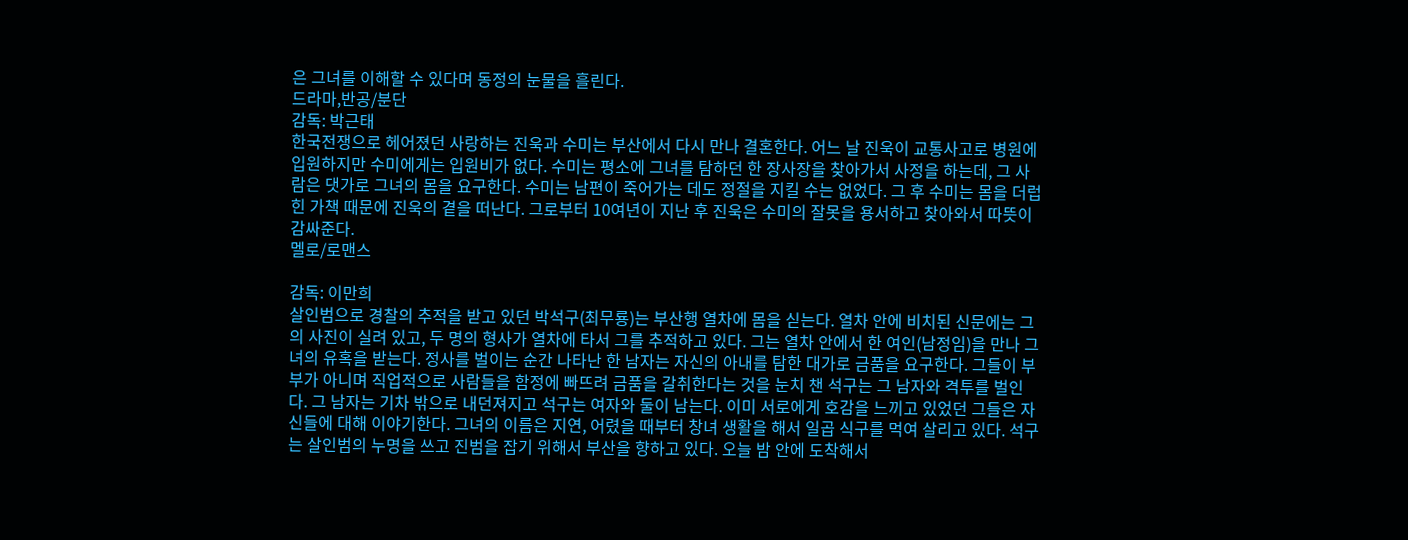은 그녀를 이해할 수 있다며 동정의 눈물을 흘린다.
드라마,반공/분단
감독: 박근태
한국전쟁으로 헤어졌던 사랑하는 진욱과 수미는 부산에서 다시 만나 결혼한다. 어느 날 진욱이 교통사고로 병원에 입원하지만 수미에게는 입원비가 없다. 수미는 평소에 그녀를 탐하던 한 장사장을 찾아가서 사정을 하는데, 그 사람은 댓가로 그녀의 몸을 요구한다. 수미는 남편이 죽어가는 데도 정절을 지킬 수는 없었다. 그 후 수미는 몸을 더럽힌 가책 때문에 진욱의 곁을 떠난다. 그로부터 10여년이 지난 후 진욱은 수미의 잘못을 용서하고 찾아와서 따뜻이 감싸준다.
멜로/로맨스

감독: 이만희
살인범으로 경찰의 추적을 받고 있던 박석구(최무룡)는 부산행 열차에 몸을 싣는다. 열차 안에 비치된 신문에는 그의 사진이 실려 있고, 두 명의 형사가 열차에 타서 그를 추적하고 있다. 그는 열차 안에서 한 여인(남정임)을 만나 그녀의 유혹을 받는다. 정사를 벌이는 순간 나타난 한 남자는 자신의 아내를 탐한 대가로 금품을 요구한다. 그들이 부부가 아니며 직업적으로 사람들을 함정에 빠뜨려 금품을 갈취한다는 것을 눈치 챈 석구는 그 남자와 격투를 벌인다. 그 남자는 기차 밖으로 내던져지고 석구는 여자와 둘이 남는다. 이미 서로에게 호감을 느끼고 있었던 그들은 자신들에 대해 이야기한다. 그녀의 이름은 지연, 어렸을 때부터 창녀 생활을 해서 일곱 식구를 먹여 살리고 있다. 석구는 살인범의 누명을 쓰고 진범을 잡기 위해서 부산을 향하고 있다. 오늘 밤 안에 도착해서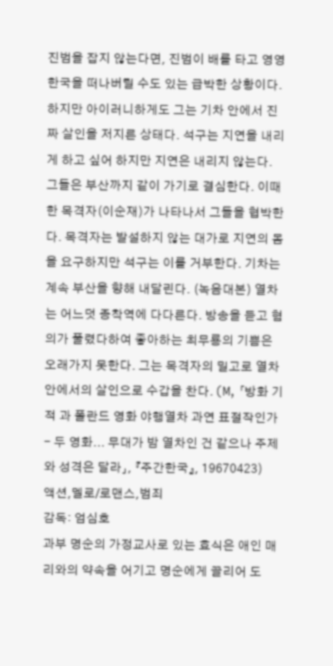진범을 잡지 않는다면, 진범이 배를 타고 영영 한국을 떠나버릴 수도 있는 급박한 상황이다. 하지만 아이러니하게도 그는 기차 안에서 진짜 살인을 저지른 상태다. 석구는 지연을 내리게 하고 싶어 하지만 지연은 내리지 않는다. 그들은 부산까지 같이 가기로 결심한다. 이때 한 목격자(이순재)가 나타나서 그들을 협박한다. 목격자는 발설하지 않는 대가로 지연의 몸을 요구하지만 석구는 이를 거부한다. 기차는 계속 부산을 향해 내달린다. (녹음대본) 열차는 어느덧 종착역에 다다른다. 방송을 듣고 혐의가 풀렸다하여 좋아하는 최무룡의 기쁨은 오래가지 못한다. 그는 목격자의 밀고로 열차 안에서의 살인으로 수갑을 찬다. (M, 「방화 기적 과 폴란드 영화 야행열차 과연 표절작인가 - 두 영화... 무대가 밤 열차인 건 같으나 주제와 성격은 달라」, 『주간한국』, 19670423)
액션,멜로/로맨스,범죄
감독: 엄심호
과부 명순의 가정교사로 있는 효식은 애인 매리와의 약속을 어기고 명순에게 끌리어 도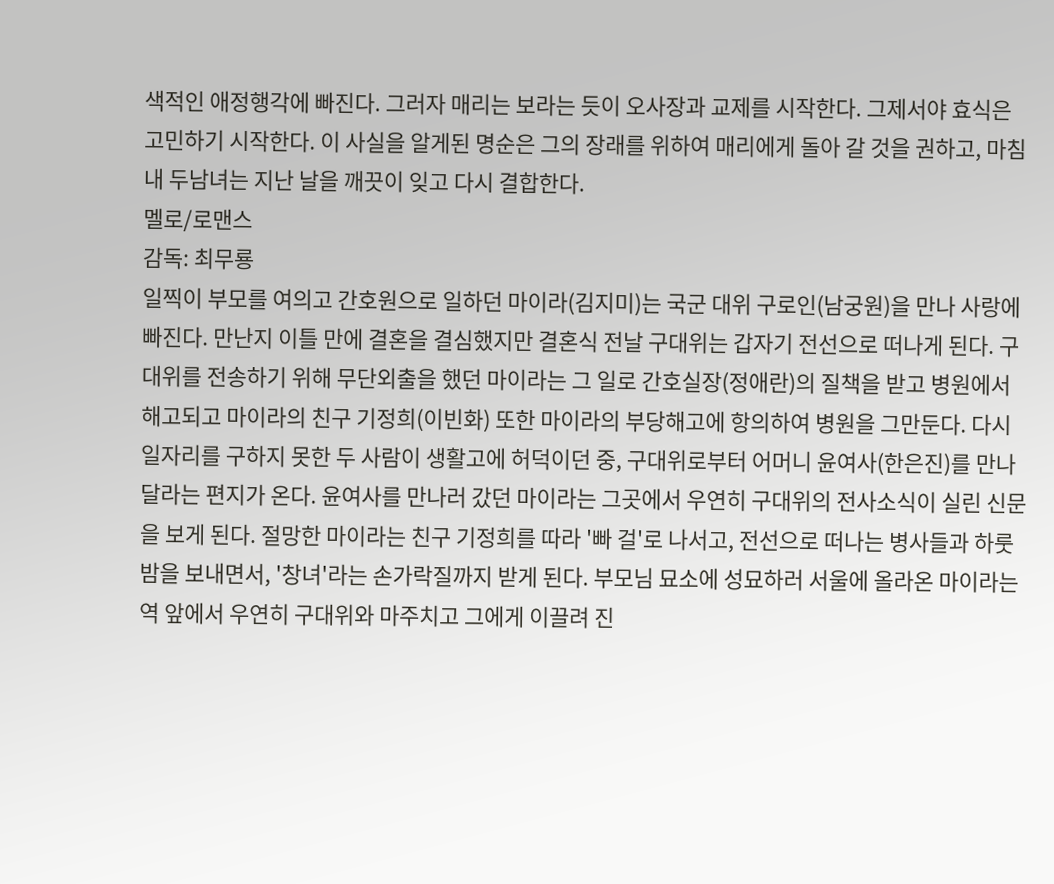색적인 애정행각에 빠진다. 그러자 매리는 보라는 듯이 오사장과 교제를 시작한다. 그제서야 효식은 고민하기 시작한다. 이 사실을 알게된 명순은 그의 장래를 위하여 매리에게 돌아 갈 것을 권하고, 마침내 두남녀는 지난 날을 깨끗이 잊고 다시 결합한다.
멜로/로맨스
감독: 최무룡
일찍이 부모를 여의고 간호원으로 일하던 마이라(김지미)는 국군 대위 구로인(남궁원)을 만나 사랑에 빠진다. 만난지 이틀 만에 결혼을 결심했지만 결혼식 전날 구대위는 갑자기 전선으로 떠나게 된다. 구대위를 전송하기 위해 무단외출을 했던 마이라는 그 일로 간호실장(정애란)의 질책을 받고 병원에서 해고되고 마이라의 친구 기정희(이빈화) 또한 마이라의 부당해고에 항의하여 병원을 그만둔다. 다시 일자리를 구하지 못한 두 사람이 생활고에 허덕이던 중, 구대위로부터 어머니 윤여사(한은진)를 만나달라는 편지가 온다. 윤여사를 만나러 갔던 마이라는 그곳에서 우연히 구대위의 전사소식이 실린 신문을 보게 된다. 절망한 마이라는 친구 기정희를 따라 '빠 걸'로 나서고, 전선으로 떠나는 병사들과 하룻밤을 보내면서, '창녀'라는 손가락질까지 받게 된다. 부모님 묘소에 성묘하러 서울에 올라온 마이라는 역 앞에서 우연히 구대위와 마주치고 그에게 이끌려 진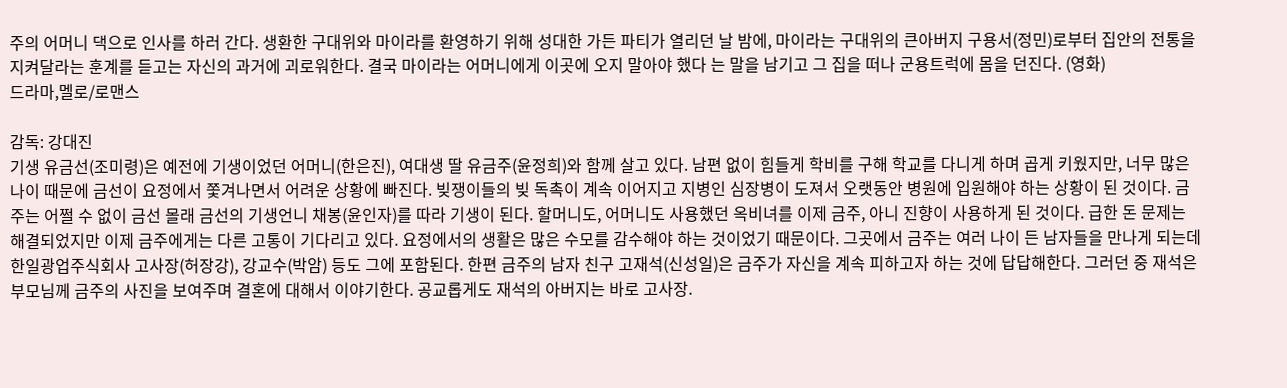주의 어머니 댁으로 인사를 하러 간다. 생환한 구대위와 마이라를 환영하기 위해 성대한 가든 파티가 열리던 날 밤에, 마이라는 구대위의 큰아버지 구용서(정민)로부터 집안의 전통을 지켜달라는 훈계를 듣고는 자신의 과거에 괴로워한다. 결국 마이라는 어머니에게 이곳에 오지 말아야 했다 는 말을 남기고 그 집을 떠나 군용트럭에 몸을 던진다. (영화)
드라마,멜로/로맨스

감독: 강대진
기생 유금선(조미령)은 예전에 기생이었던 어머니(한은진), 여대생 딸 유금주(윤정희)와 함께 살고 있다. 남편 없이 힘들게 학비를 구해 학교를 다니게 하며 곱게 키웠지만, 너무 많은 나이 때문에 금선이 요정에서 쫓겨나면서 어려운 상황에 빠진다. 빚쟁이들의 빚 독촉이 계속 이어지고 지병인 심장병이 도져서 오랫동안 병원에 입원해야 하는 상황이 된 것이다. 금주는 어쩔 수 없이 금선 몰래 금선의 기생언니 채봉(윤인자)를 따라 기생이 된다. 할머니도, 어머니도 사용했던 옥비녀를 이제 금주, 아니 진향이 사용하게 된 것이다. 급한 돈 문제는 해결되었지만 이제 금주에게는 다른 고통이 기다리고 있다. 요정에서의 생활은 많은 수모를 감수해야 하는 것이었기 때문이다. 그곳에서 금주는 여러 나이 든 남자들을 만나게 되는데 한일광업주식회사 고사장(허장강), 강교수(박암) 등도 그에 포함된다. 한편 금주의 남자 친구 고재석(신성일)은 금주가 자신을 계속 피하고자 하는 것에 답답해한다. 그러던 중 재석은 부모님께 금주의 사진을 보여주며 결혼에 대해서 이야기한다. 공교롭게도 재석의 아버지는 바로 고사장.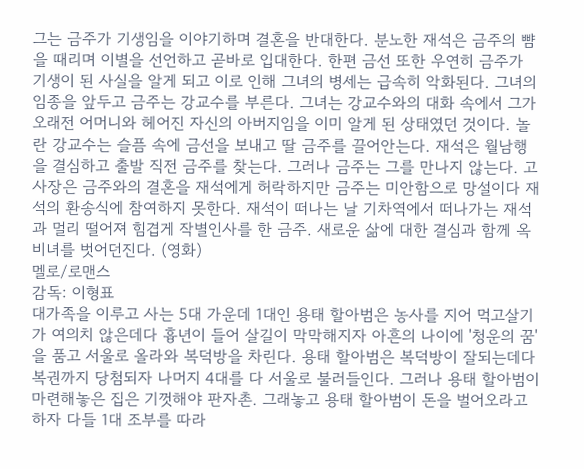그는 금주가 기생임을 이야기하며 결혼을 반대한다. 분노한 재석은 금주의 뺨을 때리며 이별을 선언하고 곧바로 입대한다. 한편 금선 또한 우연히 금주가 기생이 된 사실을 알게 되고 이로 인해 그녀의 병세는 급속히 악화된다. 그녀의 임종을 앞두고 금주는 강교수를 부른다. 그녀는 강교수와의 대화 속에서 그가 오래전 어머니와 헤어진 자신의 아버지임을 이미 알게 된 상태였던 것이다. 놀란 강교수는 슬픔 속에 금선을 보내고 딸 금주를 끌어안는다. 재석은 월남행을 결심하고 출발 직전 금주를 찾는다. 그러나 금주는 그를 만나지 않는다. 고사장은 금주와의 결혼을 재석에게 허락하지만 금주는 미안함으로 망설이다 재석의 환송식에 참여하지 못한다. 재석이 떠나는 날 기차역에서 떠나가는 재석과 멀리 떨어져 힘겹게 작별인사를 한 금주. 새로운 삶에 대한 결심과 함께 옥비녀를 벗어던진다. (영화)
멜로/로맨스
감독: 이형표
대가족을 이루고 사는 5대 가운데 1대인 용태 할아범은 농사를 지어 먹고살기가 여의치 않은데다 흉년이 들어 살길이 막막해지자 아흔의 나이에 '청운의 꿈'을 품고 서울로 올라와 복덕방을 차린다. 용태 할아범은 복덕방이 잘되는데다 복권까지 당첨되자 나머지 4대를 다 서울로 불러들인다. 그러나 용태 할아범이 마련해놓은 집은 기껏해야 판자촌. 그래놓고 용태 할아범이 돈을 벌어오라고 하자 다들 1대 조부를 따라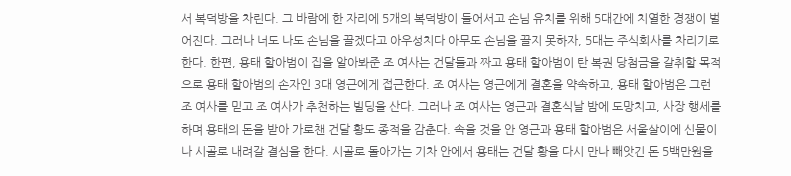서 복덕방을 차린다. 그 바람에 한 자리에 5개의 복덕방이 들어서고 손님 유치를 위해 5대간에 치열한 경쟁이 벌어진다. 그러나 너도 나도 손님을 끌겠다고 아우성치다 아무도 손님을 끌지 못하자, 5대는 주식회사를 차리기로 한다. 한편, 용태 할아범이 집을 알아봐준 조 여사는 건달들과 짜고 용태 할아범이 탄 복권 당첨금을 갈취할 목적으로 용태 할아범의 손자인 3대 영근에게 접근한다. 조 여사는 영근에게 결혼을 약속하고, 용태 할아범은 그런 조 여사를 믿고 조 여사가 추천하는 빌딩을 산다. 그러나 조 여사는 영근과 결혼식날 밤에 도망치고, 사장 행세를 하며 용태의 돈을 받아 가로챈 건달 황도 종적을 감춘다. 속을 것을 안 영근과 용태 할아범은 서울살이에 신물이 나 시골로 내려갈 결심을 한다. 시골로 돌아가는 기차 안에서 용태는 건달 황을 다시 만나 빼앗긴 돈 5백만원을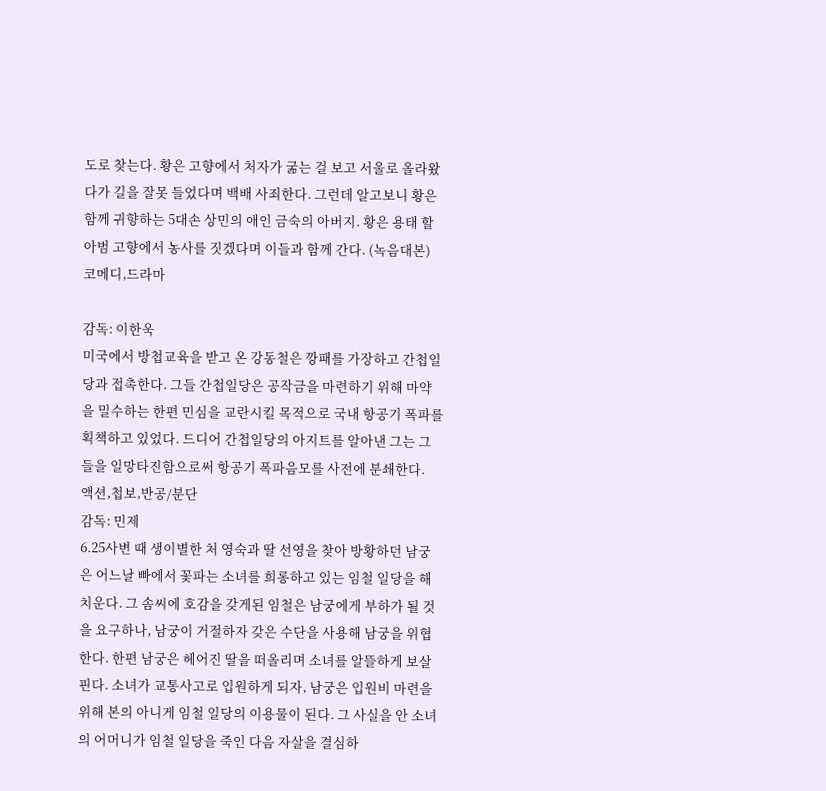도로 찾는다. 황은 고향에서 처자가 굶는 걸 보고 서울로 올라왔다가 길을 잘못 들었다며 백배 사죄한다. 그런데 알고보니 황은 함께 귀향하는 5대손 상민의 애인 금숙의 아버지. 황은 용태 할아범 고향에서 농사를 짓겠다며 이들과 함께 간다. (녹음대본)
코메디,드라마

감독: 이한욱
미국에서 방첩교육을 받고 온 강동철은 깡패를 가장하고 간첩일당과 접촉한다. 그들 간첩일당은 공작금을 마련하기 위해 마약을 밀수하는 한편 민심을 교란시킬 목적으로 국내 항공기 폭파를 획책하고 있었다. 드디어 간첩일당의 아지트를 알아낸 그는 그들을 일망타진함으로써 항공기 폭파음모를 사전에 분쇄한다.
액션,첩보,반공/분단
감독: 민제
6.25사변 때 생이별한 처 영숙과 딸 선영을 찾아 방황하던 남궁은 어느날 빠에서 꽃파는 소녀를 희롱하고 있는 임철 일당을 해치운다. 그 솜씨에 호감을 갖게된 임철은 남궁에게 부하가 될 것을 요구하나, 남궁이 거절하자 갖은 수단을 사용해 남궁을 위협한다. 한편 남궁은 헤어진 딸을 떠올리며 소녀를 알뜰하게 보살핀다. 소녀가 교통사고로 입원하게 되자, 남궁은 입원비 마련을 위해 본의 아니게 임철 일당의 이용물이 된다. 그 사실을 안 소녀의 어머니가 임철 일당을 죽인 다음 자살을 결심하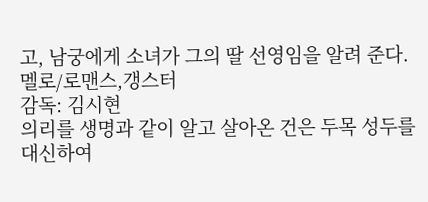고, 남궁에게 소녀가 그의 딸 선영임을 알려 준다.
멜로/로맨스,갱스터
감독: 김시현
의리를 생명과 같이 알고 살아온 건은 두목 성두를 대신하여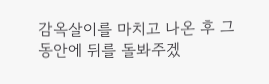감옥살이를 마치고 나온 후 그 동안에 뒤를 돌봐주겠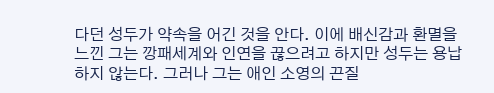다던 성두가 약속을 어긴 것을 안다. 이에 배신감과 환멸을 느낀 그는 깡패세계와 인연을 끊으려고 하지만 성두는 용납하지 않는다. 그러나 그는 애인 소영의 끈질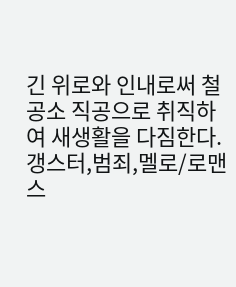긴 위로와 인내로써 철공소 직공으로 취직하여 새생활을 다짐한다.
갱스터,범죄,멜로/로맨스